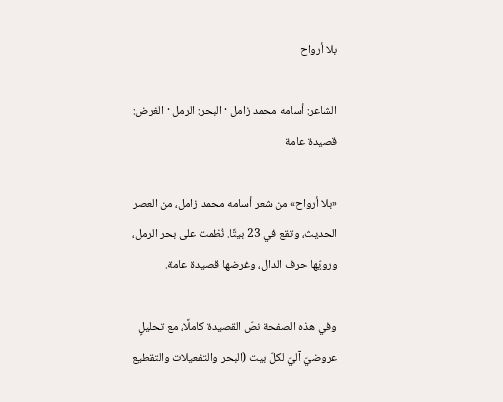بلا أرواح

الشاعر: أسامه محمد زامل · البحر: الرمل · الغرض: قصيدة عامة

«بلا أرواح» من شعر أسامه محمد زامل، من العصر الحديث، وتقع في 23 بيتًا. نُظمت على بحر الرمل، ورويّها حرف الدال، وغرضها قصيدة عامة.

وفي هذه الصفحة نصّ القصيدة كاملًا، مع تحليلٍ عروضيّ آليّ لكلّ بيت (البحر والتفعيلات والتقطيع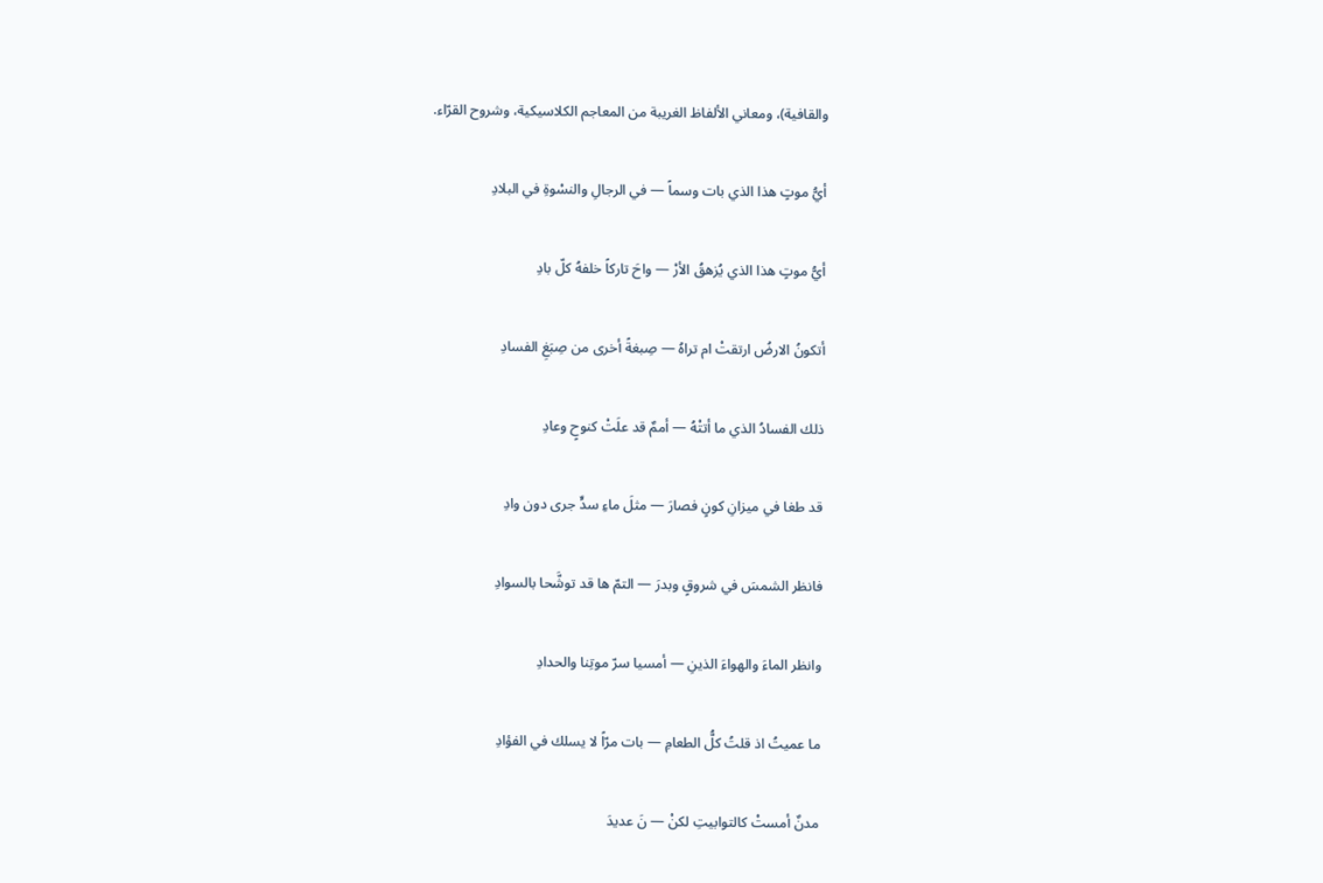والقافية)، ومعاني الألفاظ الغريبة من المعاجم الكلاسيكية، وشروح القرّاء.

أيُّ موتٍ هذا الذي بات وسماً — في الرجالِ والنسْوةِ في البلادِ

أيُّ موتٍ هذا الذي يُزهقُ الأرْ — واحَ تاركاً خلفهُ كلّ بادِ

أتكونُ الارضُ ارتقتْ ام تراهُ — صِبغةً أخرى من صِبَغِ الفسادِ

ذلك الفسادُ الذي ما أتتْهُ — أممٌ قد علَتْ كنوحٍ وعادِ

قد طغا في ميزانِ كونٍ فصارَ — مثلَ ماءِ سدٍّ جرى دون وادِ

فانظر الشمسَ في شروقٍ وبدرَ — التمّ ها قد توشَّحا بالسوادِ

وانظر الماءَ والهواءَ الذينِ — أمسيا سرّ موتِنا والحدادِ

ما عميتُ اذ قلتُ كلُّ الطعامِ — بات مرّاً لا يسلك في الفؤادِ

مدنٌ أمستْ كالتوابيتِ لكنْ — نَ عديدَ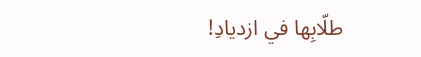طلّابِها في ازديادِ!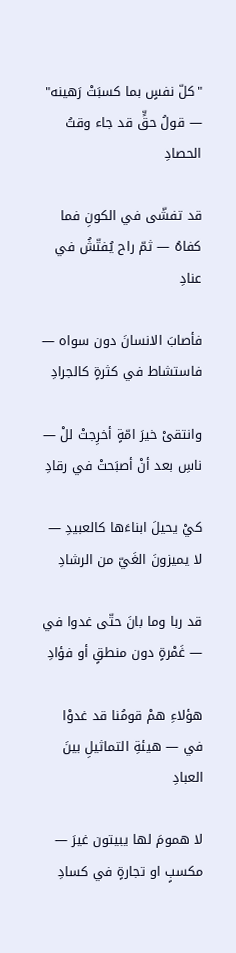"كلّ نفسٍ بما كسبَتْ رَهينه" — قولُ حقٍّ قد جاء وقتُ الحصادِ

قد تفشّى في الكونِ فما كفاهُ — ثمّ راح يُفتّشُ في عنادِ

فأصابَ الانسانَ دون سواه — فاستشاط في كثرةٍ كالجرادِ

وانتقىْ خيرَ امّةٍ أخرِجتْ للْ — ناسِ بعد أنْ أصبَحتْ في رقادِ

كيْ يحيلَ ابناءَها كالعبيدِ — لا يميزونَ الغَيّ من الرشادِ

قد ربا وما بانَ حتّى غدوا في — غَمْرةٍ دون منطقٍ أو فؤادِ

هؤلاءِ همْ قومُنا قد غدوْا في — هيئةِ التماثيلِ بينَ العبادِ

لا همومَ لها يبيتون غيرَ — مكسبٍ او تجارةٍ في كسادِ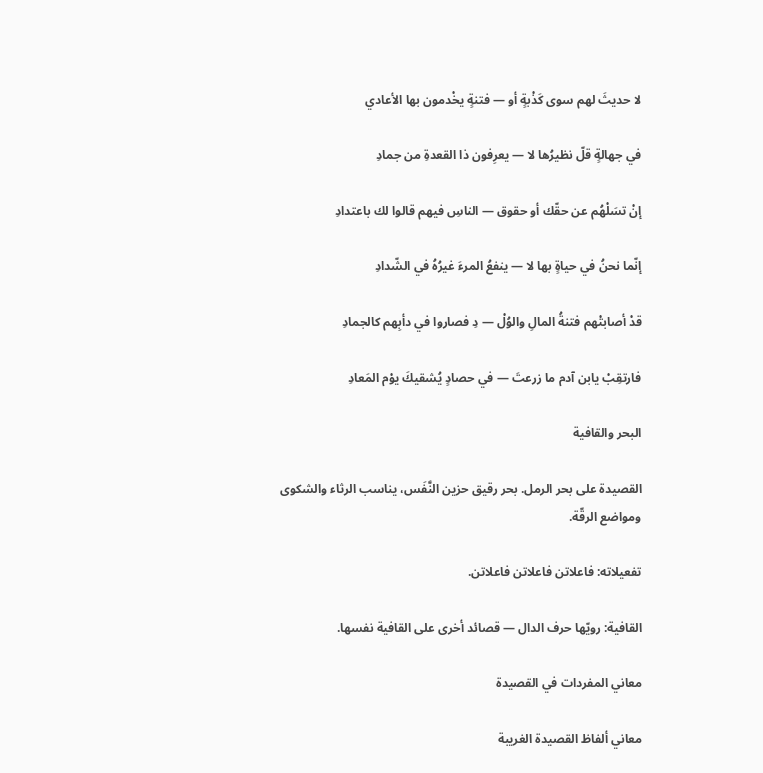لا حديثَ لهم سوى كَذْبةٍ أو — فتنةٍ يخْدمون بها الأعادي

في جهالةٍ قلّ نظيرُها لا — يعرِفون ذا القعدةِ من جمادِ

إنْ تسَلْهُم عن حقّك أو حقوق — الناسِ فيهم قالوا لك باعتدادِ

إنّما نحنُ في حياةٍ بها لا — ينفعُ المرءَ غيرُهُ في الشّدادِ

قدْ أصابتْهم فتنةُ المالِ والوُلْ — دِ فصاروا في دأبِهم كالجمادِ

فارتقِبْ يابن آدم ما زرعتَ — في حصادٍ يُشقيكَ يوْم المَعادِ

البحر والقافية

القصيدة على بحر الرمل. بحر رقيق حزين النَّفَس، يناسب الرثاء والشكوى ومواضع الرقّة.

تفعيلاته: فاعلاتن فاعلاتن فاعلاتن.

القافية: رويّها حرف الدال — قصائد أخرى على القافية نفسها.

معاني المفردات في القصيدة

معاني ألفاظ القصيدة الغريبة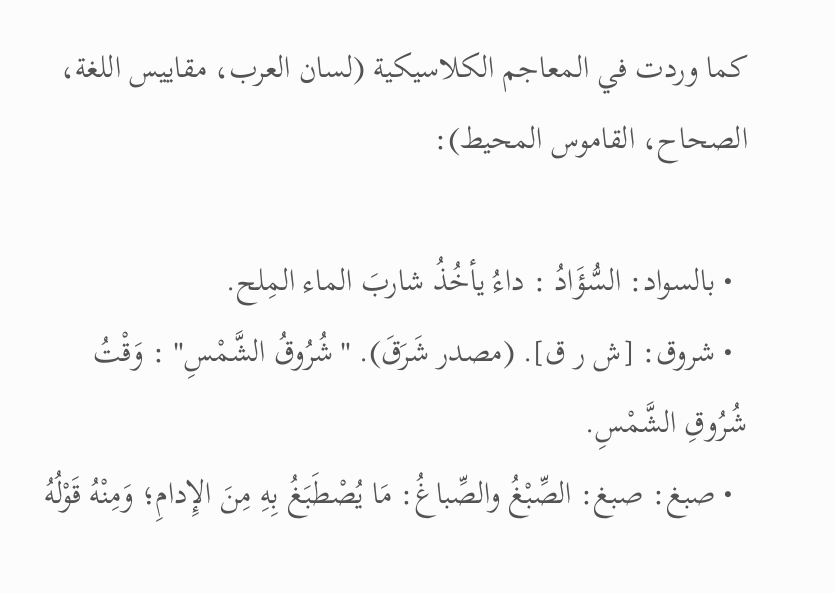كما وردت في المعاجم الكلاسيكية (لسان العرب، مقاييس اللغة، الصحاح، القاموس المحيط):

  • بالسواد: السُّؤَادُ : داءُ يأخُذُ شاربَ الماء المِلح.
  • شروق: [ش ر ق]. (مصدر شَرَقَ). "شُرُوقُ الشَّمْسِ" : وَقْتُ شُرُوقِ الشَّمْسِ.
  • صبغ: صبغ: الصِّبْغُ والصِّباغُ: مَا يُصْطَبَغُ بِهِ مِنَ الإِدامِ؛ وَمِنْهُ قَوْلُهُ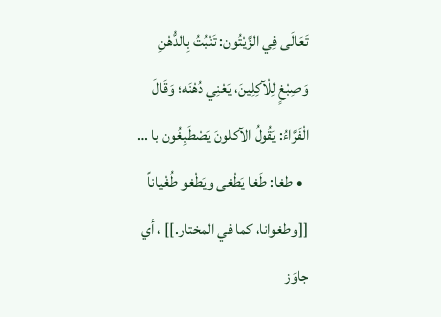تَعَالَى فِي الزَّيْتُون: تَنْبُتُ بِالدُّهْنِ وَصِبْغٍ لِلْآكِلِينَ، يَعْنِي دُهْنَه؛ وَقَالَ الْفَرَّاءُ: يَقُولُ الآكلونَ يَصْطَبِغُون با …
  • طغا: طَغا يَطْغى ويَطْغو طُغْياناً [[وطغوانا، كما في المختار.]] ، أي جاوَز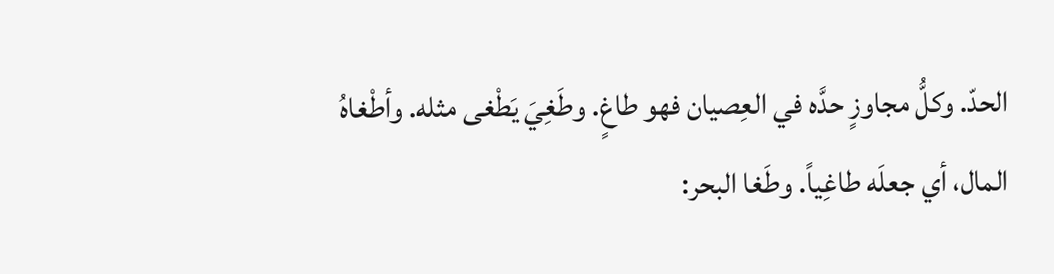الحدّ. وكلُّ مجاوزٍ حدَّه في العِصيان فهو طاغٍ. وطَغِيَ يَطْغى مثله. وأطْغاهُ المال، أي جعلَه طاغِياً. وطَغا البحر: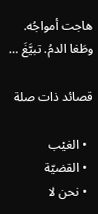هاجت أمواجُه. وطَغا الدمُ. تبيَّغَ …

قصائد ذات صلة

  • الغيْب
  • القضيّة
  • نحن لا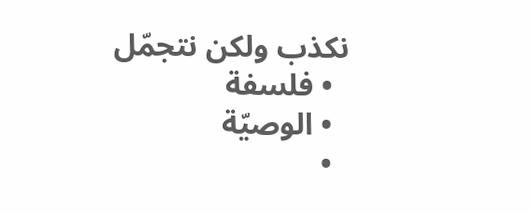نكذب ولكن نتجمّل
  • فلسفة
  • الوصيّة
  •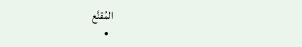المُقنَّع
  •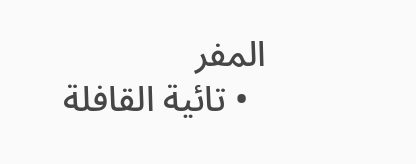المفر
  • تائية القافلة